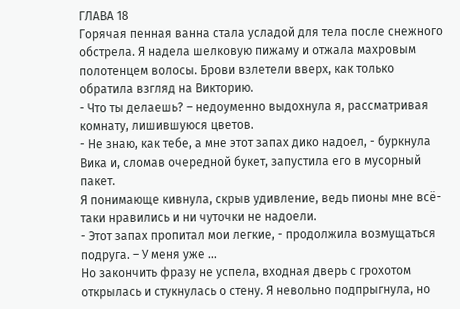ГЛАВА 18
Горячая пенная ванна стала усладой для тела после снежного обстрела. Я надела шелковую пижаму и отжала махровым полотенцем волосы. Брови взлетели вверх, как только обратила взгляд на Викторию.
- Что ты делаешь? – недоуменно выдохнула я, рассматривая комнату, лишившуюся цветов.
- Не знаю, как тебе, а мне этот запах дико надоел, - буркнула Вика и, сломав очередной букет, запустила его в мусорный пакет.
Я понимающе кивнула, скрыв удивление, ведь пионы мне всё-таки нравились и ни чуточки не надоели.
- Этот запах пропитал мои легкие, - продолжила возмущаться подруга. – У меня уже ...
Но закончить фразу не успела, входная дверь с грохотом открылась и стукнулась о стену. Я невольно подпрыгнула, но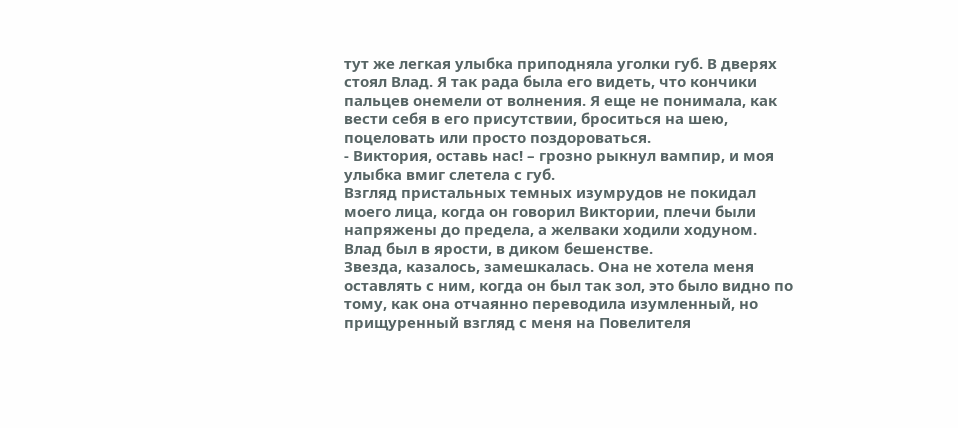тут же легкая улыбка приподняла уголки губ. В дверях стоял Влад. Я так рада была его видеть, что кончики пальцев онемели от волнения. Я еще не понимала, как вести себя в его присутствии, броситься на шею, поцеловать или просто поздороваться.
- Виктория, оставь нас! – грозно рыкнул вампир, и моя улыбка вмиг слетела с губ.
Взгляд пристальных темных изумрудов не покидал моего лица, когда он говорил Виктории, плечи были напряжены до предела, а желваки ходили ходуном. Влад был в ярости, в диком бешенстве.
Звезда, казалось, замешкалась. Она не хотела меня оставлять с ним, когда он был так зол, это было видно по тому, как она отчаянно переводила изумленный, но прищуренный взгляд с меня на Повелителя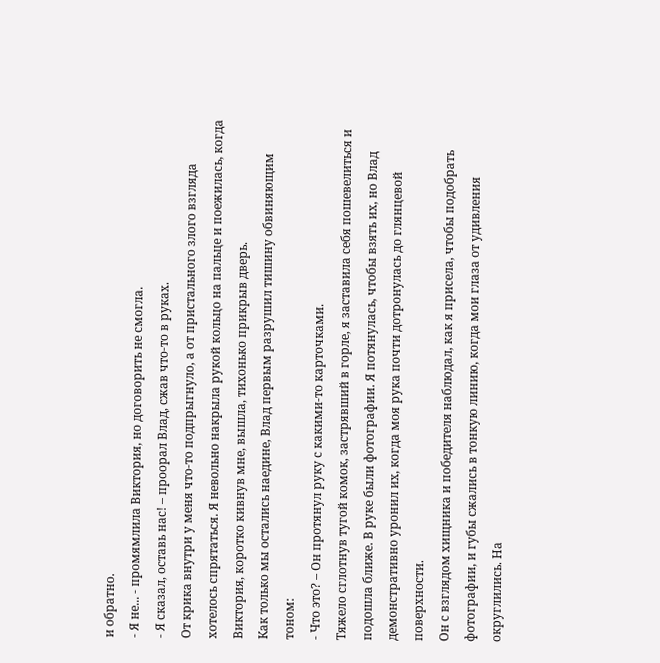и обратно.
- Я не... - промямлила Виктория, но договорить не смогла.
- Я сказал, оставь нас! – проорал Влад, сжав что-то в руках.
От крика внутри у меня что-то подпрыгнуло, а от пристального злого взгляда хотелось спрятаться. Я невольно накрыла рукой кольцо на пальце и поежилась, когда Виктория, коротко кивнув мне, вышла, тихонько прикрыв дверь.
Как только мы остались наедине, Влад первым разрушил тишину обвиняющим тоном:
- Что это? – Он протянул руку с какими-то карточками.
Тяжело сглотнув тугой комок, застрявший в горле, я заставила себя пошевелиться и подошла ближе. В руке были фотографии. Я потянулась, чтобы взять их, но Влад демонстративно уронил их, когда моя рука почти дотронулась до глянцевой поверхности.
Он с взглядом хищника и победителя наблюдал, как я присела, чтобы подобрать фотографии, и губы сжались в тонкую линию, когда мои глаза от удивления округлились. На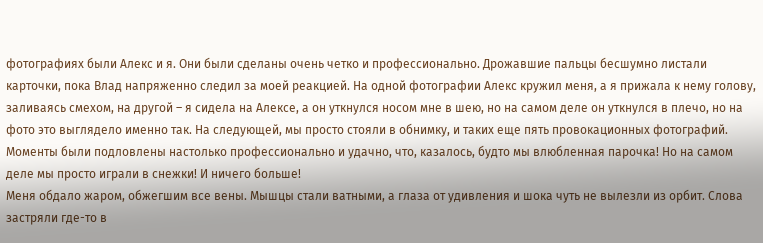фотографиях были Алекс и я. Они были сделаны очень четко и профессионально. Дрожавшие пальцы бесшумно листали карточки, пока Влад напряженно следил за моей реакцией. На одной фотографии Алекс кружил меня, а я прижала к нему голову, заливаясь смехом, на другой – я сидела на Алексе, а он уткнулся носом мне в шею, но на самом деле он уткнулся в плечо, но на фото это выглядело именно так. На следующей, мы просто стояли в обнимку, и таких еще пять провокационных фотографий. Моменты были подловлены настолько профессионально и удачно, что, казалось, будто мы влюбленная парочка! Но на самом деле мы просто играли в снежки! И ничего больше!
Меня обдало жаром, обжегшим все вены. Мышцы стали ватными, а глаза от удивления и шока чуть не вылезли из орбит. Слова застряли где-то в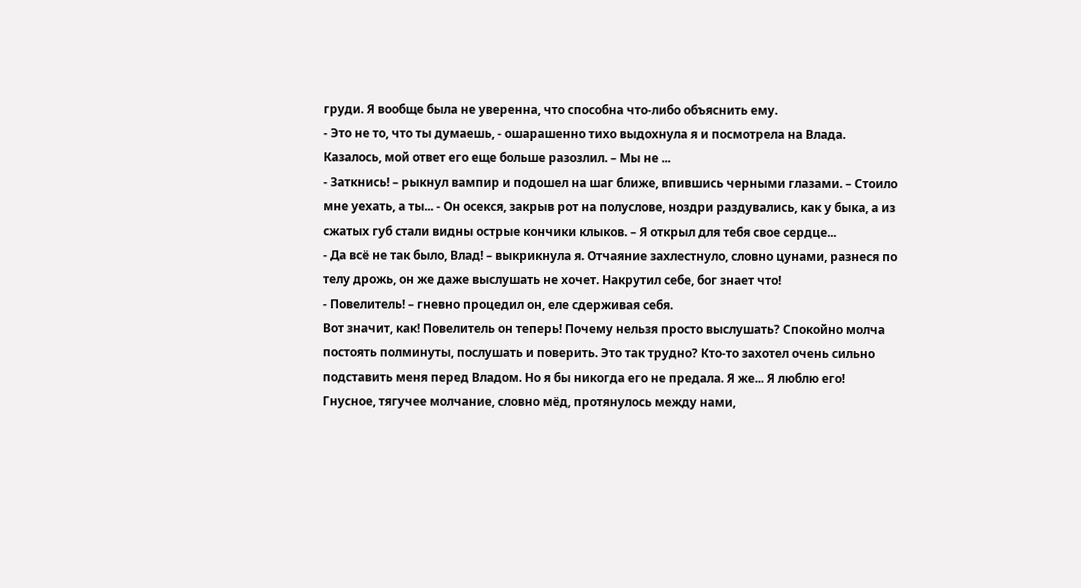груди. Я вообще была не уверенна, что способна что-либо объяснить ему.
- Это не то, что ты думаешь, - ошарашенно тихо выдохнула я и посмотрела на Влада. Казалось, мой ответ его еще больше разозлил. – Мы не ...
- Заткнись! – рыкнул вампир и подошел на шаг ближе, впившись черными глазами. – Стоило мне уехать, а ты... - Он осекся, закрыв рот на полуслове, ноздри раздувались, как у быка, а из сжатых губ стали видны острые кончики клыков. – Я открыл для тебя свое сердце...
- Да всё не так было, Влад! – выкрикнула я. Отчаяние захлестнуло, словно цунами, разнеся по телу дрожь, он же даже выслушать не хочет. Накрутил себе, бог знает что!
- Повелитель! – гневно процедил он, еле сдерживая себя.
Вот значит, как! Повелитель он теперь! Почему нельзя просто выслушать? Спокойно молча постоять полминуты, послушать и поверить. Это так трудно? Кто-то захотел очень сильно подставить меня перед Владом. Но я бы никогда его не предала. Я же... Я люблю его!
Гнусное, тягучее молчание, словно мёд, протянулось между нами,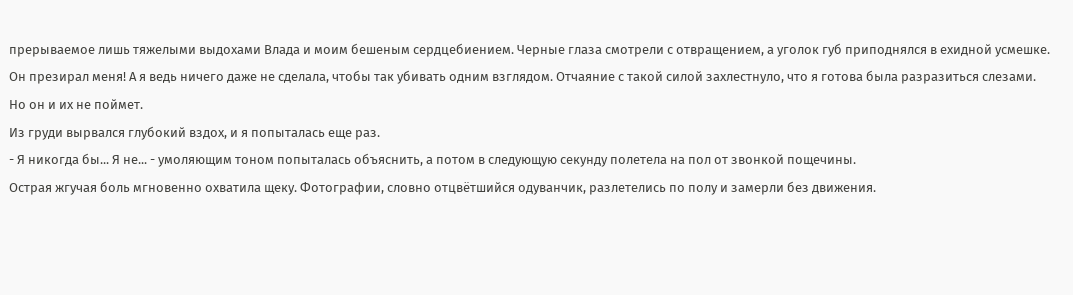прерываемое лишь тяжелыми выдохами Влада и моим бешеным сердцебиением. Черные глаза смотрели с отвращением, а уголок губ приподнялся в ехидной усмешке. Он презирал меня! А я ведь ничего даже не сделала, чтобы так убивать одним взглядом. Отчаяние с такой силой захлестнуло, что я готова была разразиться слезами. Но он и их не поймет.
Из груди вырвался глубокий вздох, и я попыталась еще раз.
- Я никогда бы... Я не... - умоляющим тоном попыталась объяснить, а потом в следующую секунду полетела на пол от звонкой пощечины.
Острая жгучая боль мгновенно охватила щеку. Фотографии, словно отцвётшийся одуванчик, разлетелись по полу и замерли без движения.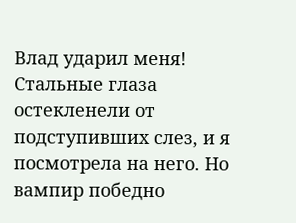Влад ударил меня! Стальные глаза остекленели от подступивших слез, и я посмотрела на него. Но вампир победно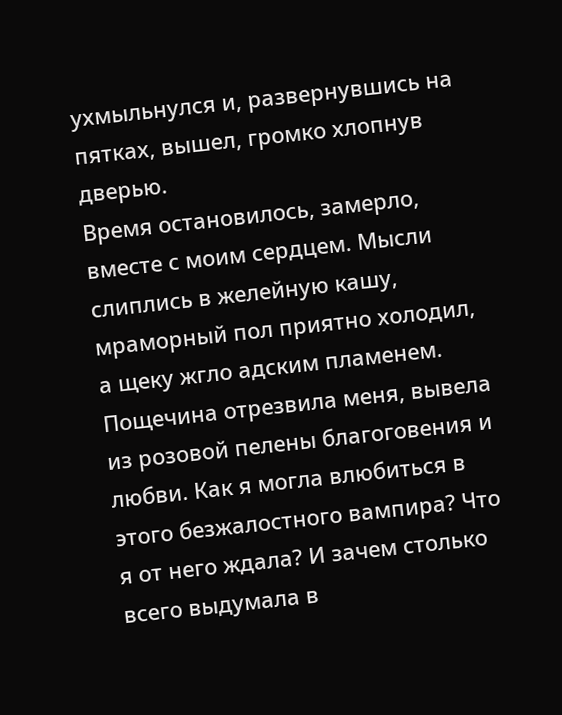ухмыльнулся и, развернувшись на пятках, вышел, громко хлопнув дверью.
Время остановилось, замерло, вместе с моим сердцем. Мысли слиплись в желейную кашу, мраморный пол приятно холодил, а щеку жгло адским пламенем. Пощечина отрезвила меня, вывела из розовой пелены благоговения и любви. Как я могла влюбиться в этого безжалостного вампира? Что я от него ждала? И зачем столько всего выдумала в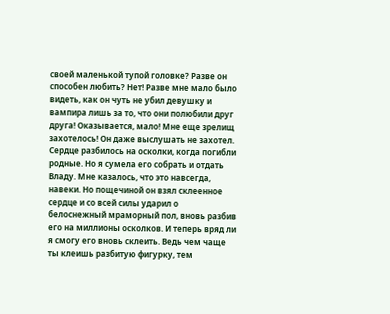своей маленькой тупой головке? Разве он способен любить? Нет! Разве мне мало было видеть, как он чуть не убил девушку и вампира лишь за то, что они полюбили друг друга! Оказывается, мало! Мне еще зрелищ захотелось! Он даже выслушать не захотел.
Сердце разбилось на осколки, когда погибли родные. Но я сумела его собрать и отдать Владу. Мне казалось, что это навсегда, навеки. Но пощечиной он взял склеенное сердце и со всей силы ударил о белоснежный мраморный пол, вновь разбив его на миллионы осколков. И теперь вряд ли я смогу его вновь склеить. Ведь чем чаще ты клеишь разбитую фигурку, тем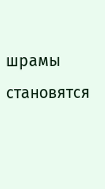шрамы становятся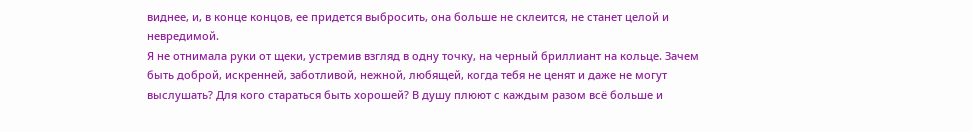виднее, и, в конце концов, ее придется выбросить, она больше не склеится, не станет целой и невредимой.
Я не отнимала руки от щеки, устремив взгляд в одну точку, на черный бриллиант на кольце. Зачем быть доброй, искренней, заботливой, нежной, любящей, когда тебя не ценят и даже не могут выслушать? Для кого стараться быть хорошей? В душу плюют с каждым разом всё больше и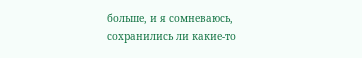больше, и я сомневаюсь, сохранились ли какие-то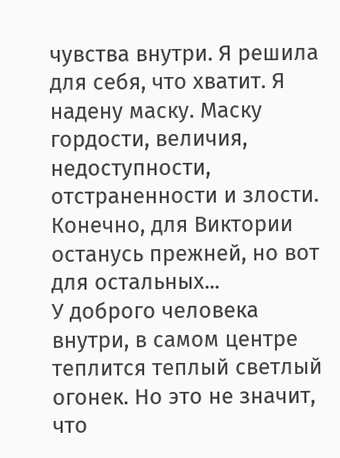чувства внутри. Я решила для себя, что хватит. Я надену маску. Маску гордости, величия, недоступности, отстраненности и злости. Конечно, для Виктории останусь прежней, но вот для остальных...
У доброго человека внутри, в самом центре теплится теплый светлый огонек. Но это не значит, что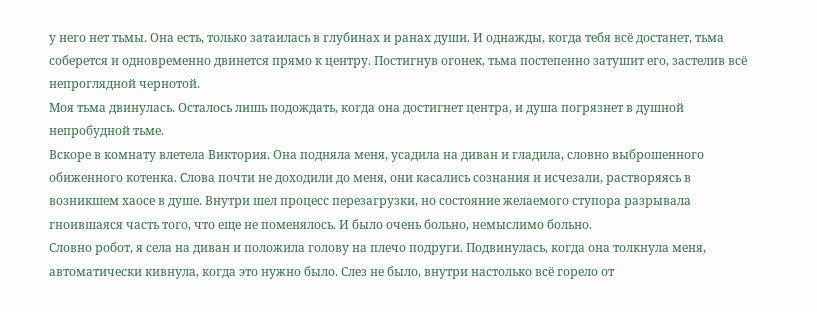у него нет тьмы. Она есть, только затаилась в глубинах и ранах души. И однажды, когда тебя всё достанет, тьма соберется и одновременно двинется прямо к центру. Постигнув огонек, тьма постепенно затушит его, застелив всё непроглядной чернотой.
Моя тьма двинулась. Осталось лишь подождать, когда она достигнет центра, и душа погрязнет в душной непробудной тьме.
Вскоре в комнату влетела Виктория. Она подняла меня, усадила на диван и гладила, словно выброшенного обиженного котенка. Слова почти не доходили до меня, они касались сознания и исчезали, растворяясь в возникшем хаосе в душе. Внутри шел процесс перезагрузки, но состояние желаемого ступора разрывала гноившаяся часть того, что еще не поменялось. И было очень больно, немыслимо больно.
Словно робот, я села на диван и положила голову на плечо подруги. Подвинулась, когда она толкнула меня, автоматически кивнула, когда это нужно было. Слез не было, внутри настолько всё горело от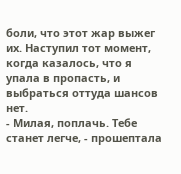боли, что этот жар выжег их. Наступил тот момент, когда казалось, что я упала в пропасть, и выбраться оттуда шансов нет.
- Милая, поплачь. Тебе станет легче, - прошептала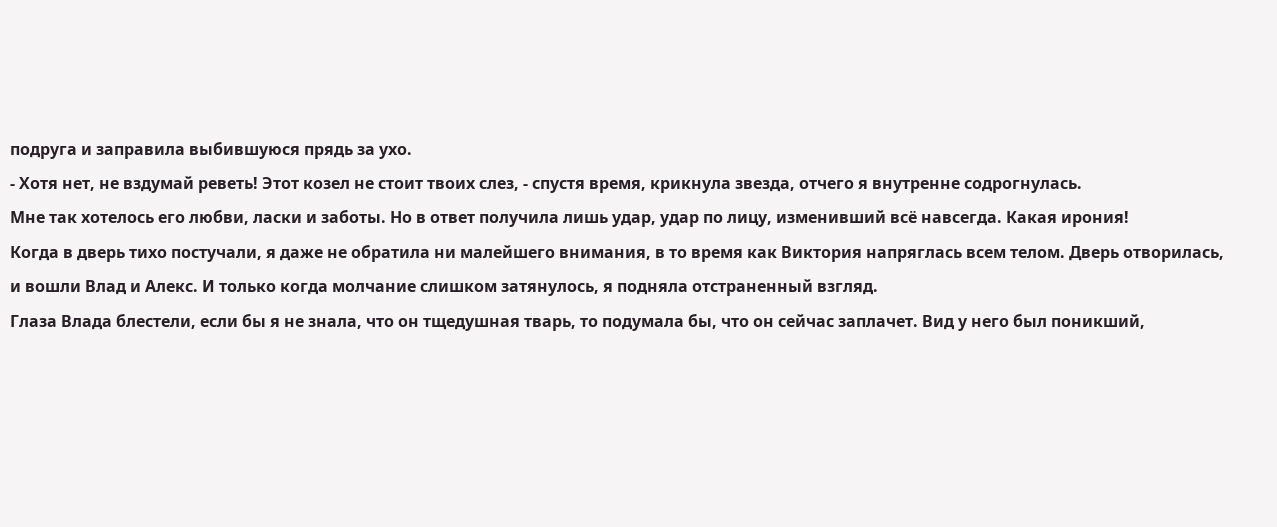подруга и заправила выбившуюся прядь за ухо.
- Хотя нет, не вздумай реветь! Этот козел не стоит твоих слез, - спустя время, крикнула звезда, отчего я внутренне содрогнулась.
Мне так хотелось его любви, ласки и заботы. Но в ответ получила лишь удар, удар по лицу, изменивший всё навсегда. Какая ирония!
Когда в дверь тихо постучали, я даже не обратила ни малейшего внимания, в то время как Виктория напряглась всем телом. Дверь отворилась, и вошли Влад и Алекс. И только когда молчание слишком затянулось, я подняла отстраненный взгляд.
Глаза Влада блестели, если бы я не знала, что он тщедушная тварь, то подумала бы, что он сейчас заплачет. Вид у него был поникший,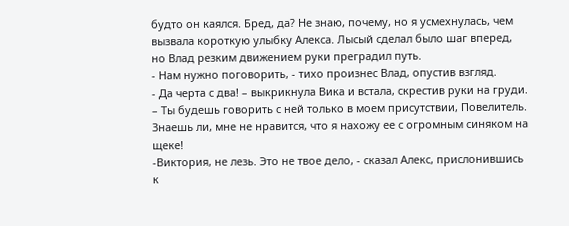будто он каялся. Бред, да? Не знаю, почему, но я усмехнулась, чем вызвала короткую улыбку Алекса. Лысый сделал было шаг вперед, но Влад резким движением руки преградил путь.
- Нам нужно поговорить, - тихо произнес Влад, опустив взгляд.
- Да черта с два! – выкрикнула Вика и встала, скрестив руки на груди. – Ты будешь говорить с ней только в моем присутствии, Повелитель. Знаешь ли, мне не нравится, что я нахожу ее с огромным синяком на щеке!
-Виктория, не лезь. Это не твое дело, - сказал Алекс, прислонившись к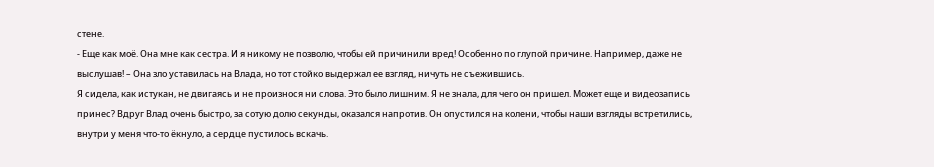стене.
- Еще как моё. Она мне как сестра. И я никому не позволю, чтобы ей причинили вред! Особенно по глупой причине. Например, даже не выслушав! – Она зло уставилась на Влада, но тот стойко выдержал ее взгляд, ничуть не съежившись.
Я сидела, как истукан, не двигаясь и не произнося ни слова. Это было лишним. Я не знала, для чего он пришел. Может еще и видеозапись принес? Вдруг Влад очень быстро, за сотую долю секунды, оказался напротив. Он опустился на колени, чтобы наши взгляды встретились, внутри у меня что-то ёкнуло, а сердце пустилось вскачь.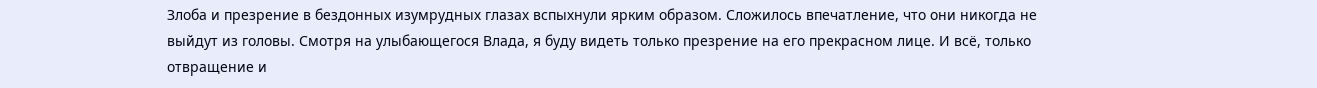Злоба и презрение в бездонных изумрудных глазах вспыхнули ярким образом. Сложилось впечатление, что они никогда не выйдут из головы. Смотря на улыбающегося Влада, я буду видеть только презрение на его прекрасном лице. И всё, только отвращение и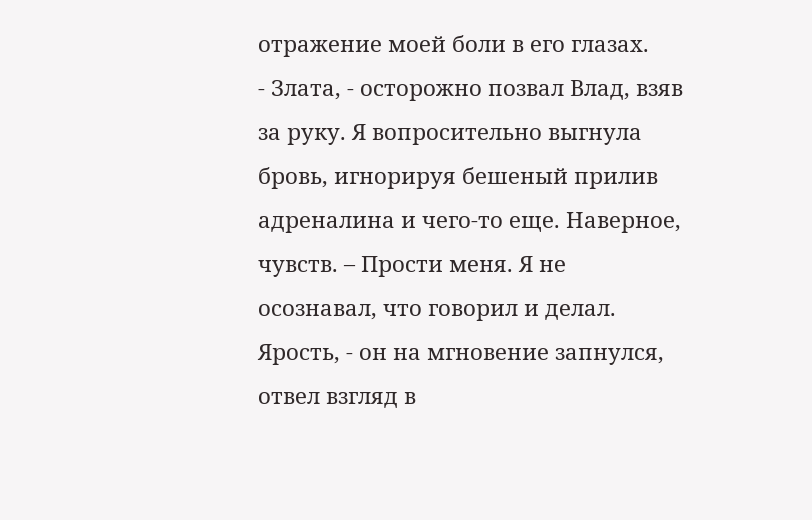отражение моей боли в его глазах.
- Злата, - осторожно позвал Влад, взяв за руку. Я вопросительно выгнула бровь, игнорируя бешеный прилив адреналина и чего-то еще. Наверное, чувств. – Прости меня. Я не осознавал, что говорил и делал. Ярость, - он на мгновение запнулся, отвел взгляд в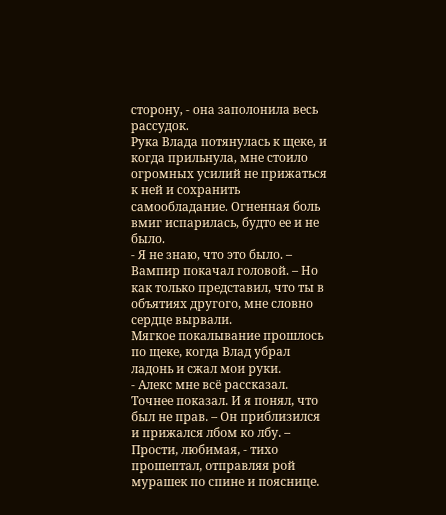сторону, - она заполонила весь рассудок.
Рука Влада потянулась к щеке, и когда прильнула, мне стоило огромных усилий не прижаться к ней и сохранить самообладание. Огненная боль вмиг испарилась, будто ее и не было.
- Я не знаю, что это было. – Вампир покачал головой. – Но как только представил, что ты в объятиях другого, мне словно сердце вырвали.
Мягкое покалывание прошлось по щеке, когда Влад убрал ладонь и сжал мои руки.
- Алекс мне всё рассказал. Точнее показал. И я понял, что был не прав. – Он приблизился и прижался лбом ко лбу. – Прости, любимая, - тихо прошептал, отправляя рой мурашек по спине и пояснице.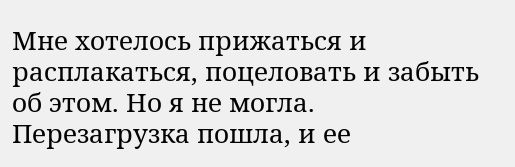Мне хотелось прижаться и расплакаться, поцеловать и забыть об этом. Но я не могла. Перезагрузка пошла, и ее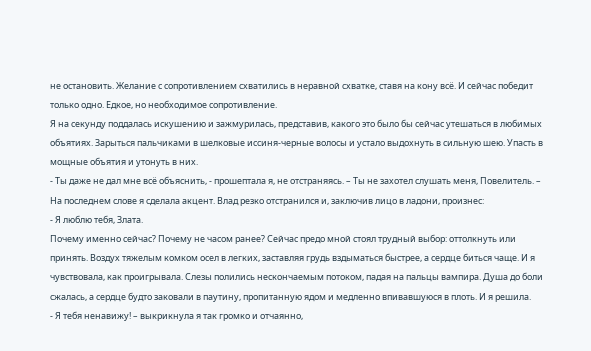не остановить. Желание с сопротивлением схватились в неравной схватке, ставя на кону всё. И сейчас победит только одно. Едкое, но необходимое сопротивление.
Я на секунду поддалась искушению и зажмурилась, представив, какого это было бы сейчас утешаться в любимых объятиях. Зарыться пальчиками в шелковые иссиня-черные волосы и устало выдохнуть в сильную шею. Упасть в мощные объятия и утонуть в них.
- Ты даже не дал мне всё объяснить, - прошептала я, не отстраняясь. – Ты не захотел слушать меня, Повелитель. – На последнем слове я сделала акцент. Влад резко отстранился и, заключив лицо в ладони, произнес:
- Я люблю тебя, Злата.
Почему именно сейчас? Почему не часом ранее? Сейчас предо мной стоял трудный выбор: оттолкнуть или принять. Воздух тяжелым комком осел в легких, заставляя грудь вздыматься быстрее, а сердце биться чаще. И я чувствовала, как проигрывала. Слезы полились нескончаемым потоком, падая на пальцы вампира. Душа до боли сжалась, а сердце будто заковали в паутину, пропитанную ядом и медленно впивавшуюся в плоть. И я решила.
- Я тебя ненавижу! – выкрикнула я так громко и отчаянно,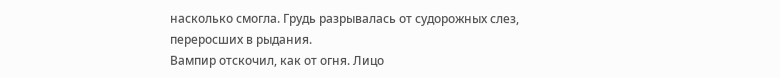насколько смогла. Грудь разрывалась от судорожных слез, переросших в рыдания.
Вампир отскочил, как от огня. Лицо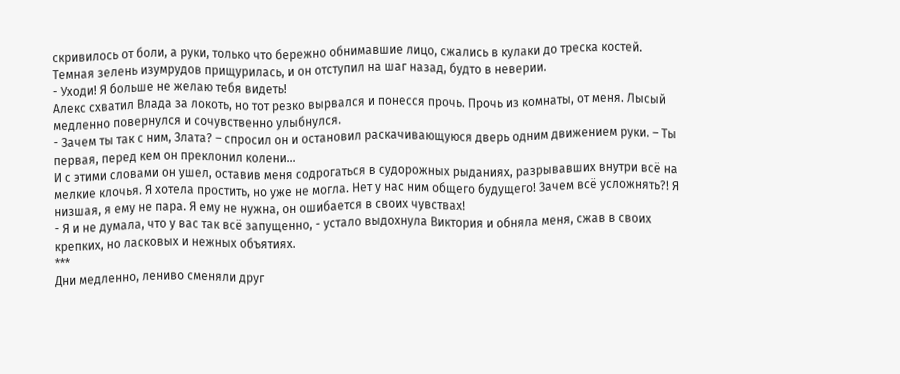скривилось от боли, а руки, только что бережно обнимавшие лицо, сжались в кулаки до треска костей. Темная зелень изумрудов прищурилась, и он отступил на шаг назад, будто в неверии.
- Уходи! Я больше не желаю тебя видеть!
Алекс схватил Влада за локоть, но тот резко вырвался и понесся прочь. Прочь из комнаты, от меня. Лысый медленно повернулся и сочувственно улыбнулся.
- Зачем ты так с ним, Злата? – спросил он и остановил раскачивающуюся дверь одним движением руки. – Ты первая, перед кем он преклонил колени...
И с этими словами он ушел, оставив меня содрогаться в судорожных рыданиях, разрывавших внутри всё на мелкие клочья. Я хотела простить, но уже не могла. Нет у нас ним общего будущего! Зачем всё усложнять?! Я низшая, я ему не пара. Я ему не нужна, он ошибается в своих чувствах!
- Я и не думала, что у вас так всё запущенно, - устало выдохнула Виктория и обняла меня, сжав в своих крепких, но ласковых и нежных объятиях.
***
Дни медленно, лениво сменяли друг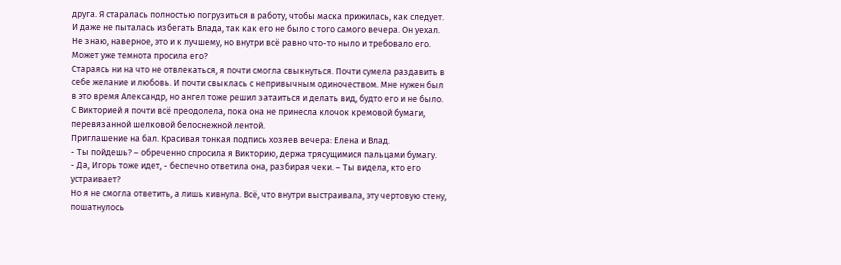друга. Я старалась полностью погрузиться в работу, чтобы маска прижилась, как следует. И даже не пыталась избегать Влада, так как его не было с того самого вечера. Он уехал. Не знаю, наверное, это и к лучшему, но внутри всё равно что-то ныло и требовало его. Может уже темнота просила его?
Стараясь ни на что не отвлекаться, я почти смогла свыкнуться. Почти сумела раздавить в себе желание и любовь. И почти свыклась с непривычным одиночеством. Мне нужен был в это время Александр, но ангел тоже решил затаиться и делать вид, будто его и не было. С Викторией я почти всё преодолела, пока она не принесла клочок кремовой бумаги, перевязанной шелковой белоснежной лентой.
Приглашение на бал. Красивая тонкая подпись хозяев вечера: Елена и Влад.
- Ты пойдешь? – обреченно спросила я Викторию, держа трясущимися пальцами бумагу.
- Да, Игорь тоже идет, - беспечно ответила она, разбирая чеки. – Ты видела, кто его устраивает?
Но я не смогла ответить, а лишь кивнула. Всё, что внутри выстраивала, эту чертовую стену, пошатнулось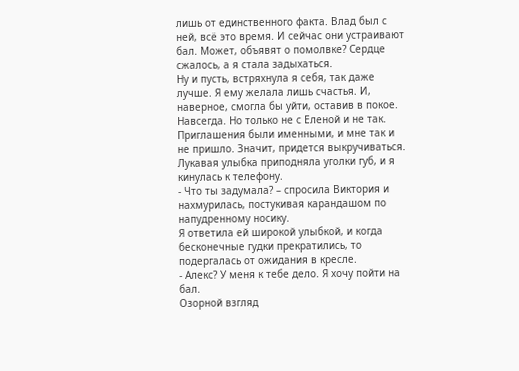лишь от единственного факта. Влад был с ней, всё это время. И сейчас они устраивают бал. Может, объявят о помолвке? Сердце сжалось, а я стала задыхаться.
Ну и пусть, встряхнула я себя, так даже лучше. Я ему желала лишь счастья. И, наверное, смогла бы уйти, оставив в покое. Навсегда. Но только не с Еленой и не так. Приглашения были именными, и мне так и не пришло. Значит, придется выкручиваться.
Лукавая улыбка приподняла уголки губ, и я кинулась к телефону.
- Что ты задумала? – спросила Виктория и нахмурилась, постукивая карандашом по напудренному носику.
Я ответила ей широкой улыбкой, и когда бесконечные гудки прекратились, то подергалась от ожидания в кресле.
- Алекс? У меня к тебе дело. Я хочу пойти на бал.
Озорной взгляд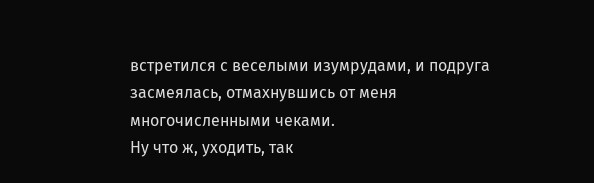встретился с веселыми изумрудами, и подруга засмеялась, отмахнувшись от меня многочисленными чеками.
Ну что ж, уходить, так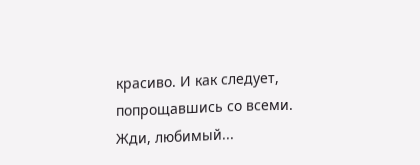красиво. И как следует, попрощавшись со всеми. Жди, любимый...